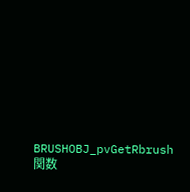BRUSHOBJ_pvGetRbrush 関数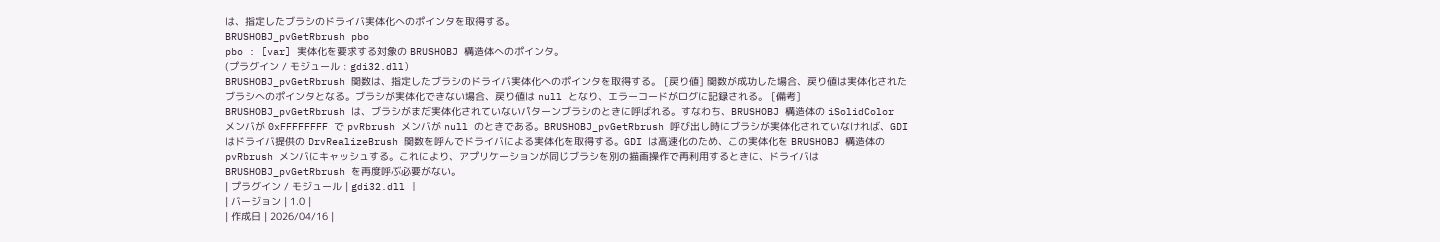は、指定したブラシのドライバ実体化へのポインタを取得する。
BRUSHOBJ_pvGetRbrush pbo
pbo : [var] 実体化を要求する対象の BRUSHOBJ 構造体へのポインタ。
(プラグイン / モジュール : gdi32.dll)
BRUSHOBJ_pvGetRbrush 関数は、指定したブラシのドライバ実体化へのポインタを取得する。 [戻り値] 関数が成功した場合、戻り値は実体化されたブラシへのポインタとなる。ブラシが実体化できない場合、戻り値は null となり、エラーコードがログに記録される。 [備考] BRUSHOBJ_pvGetRbrush は、ブラシがまだ実体化されていないパターンブラシのときに呼ばれる。すなわち、BRUSHOBJ 構造体の iSolidColor メンバが 0xFFFFFFFF で pvRbrush メンバが null のときである。BRUSHOBJ_pvGetRbrush 呼び出し時にブラシが実体化されていなければ、GDI はドライバ提供の DrvRealizeBrush 関数を呼んでドライバによる実体化を取得する。GDI は高速化のため、この実体化を BRUSHOBJ 構造体の pvRbrush メンバにキャッシュする。これにより、アプリケーションが同じブラシを別の描画操作で再利用するときに、ドライバは BRUSHOBJ_pvGetRbrush を再度呼ぶ必要がない。
| プラグイン / モジュール | gdi32.dll |
| バージョン | 1.0 |
| 作成日 | 2026/04/16 |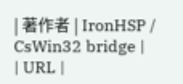| 著作者 | IronHSP / CsWin32 bridge |
| URL |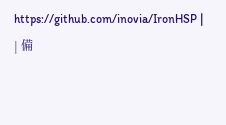https://github.com/inovia/IronHSP |
| 備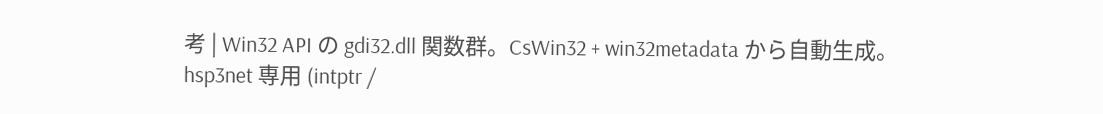考 | Win32 API の gdi32.dll 関数群。CsWin32 + win32metadata から自動生成。
hsp3net 専用 (intptr /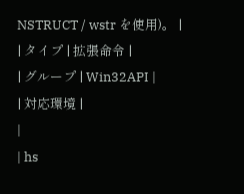NSTRUCT / wstr を使用)。 |
| タイプ | 拡張命令 |
| グループ | Win32API |
| 対応環境 |
|
| hs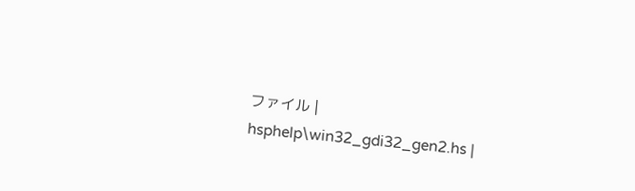ファイル | hsphelp\win32_gdi32_gen2.hs |